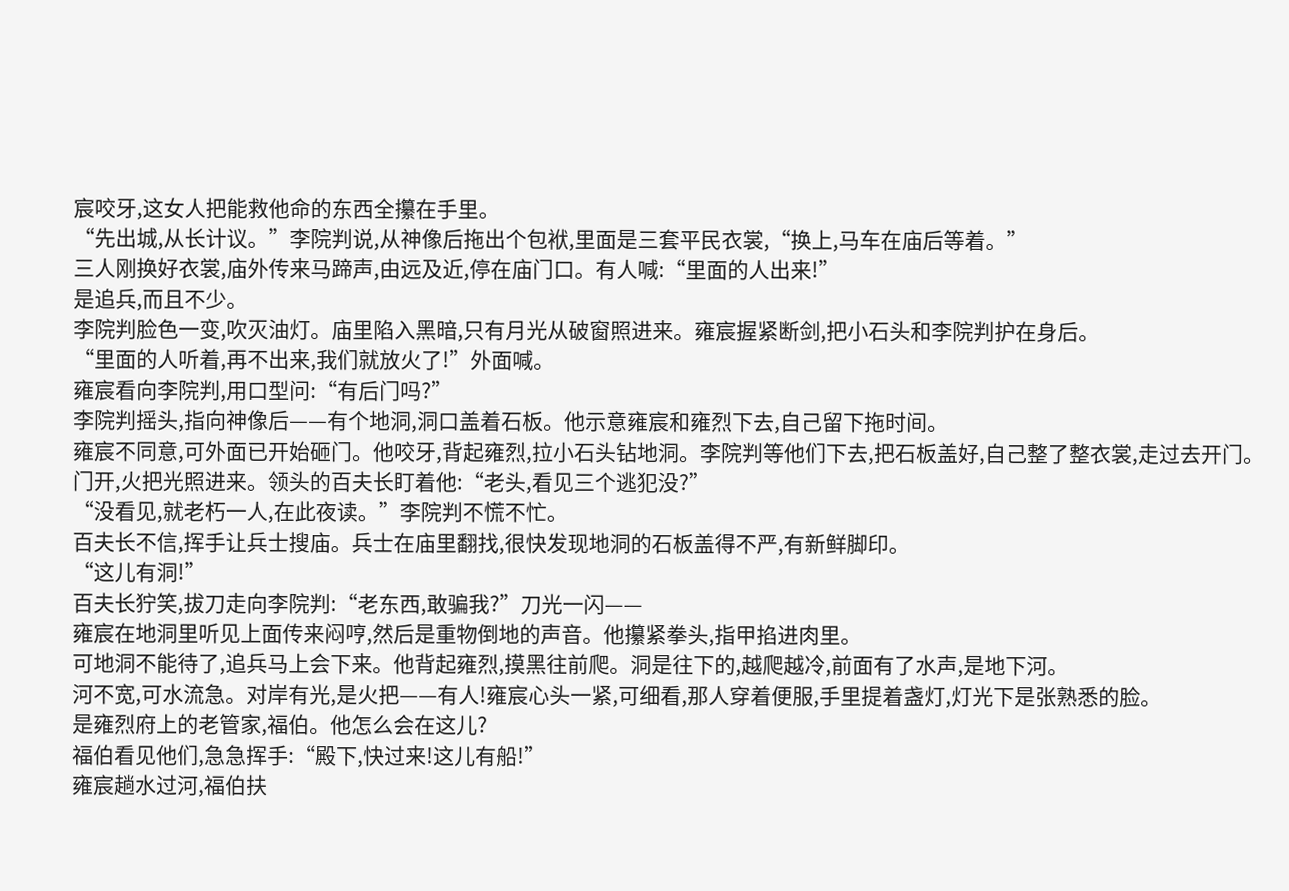宸咬牙,这女人把能救他命的东西全攥在手里。
“先出城,从长计议。”李院判说,从神像后拖出个包袱,里面是三套平民衣裳,“换上,马车在庙后等着。”
三人刚换好衣裳,庙外传来马蹄声,由远及近,停在庙门口。有人喊:“里面的人出来!”
是追兵,而且不少。
李院判脸色一变,吹灭油灯。庙里陷入黑暗,只有月光从破窗照进来。雍宸握紧断剑,把小石头和李院判护在身后。
“里面的人听着,再不出来,我们就放火了!”外面喊。
雍宸看向李院判,用口型问:“有后门吗?”
李院判摇头,指向神像后——有个地洞,洞口盖着石板。他示意雍宸和雍烈下去,自己留下拖时间。
雍宸不同意,可外面已开始砸门。他咬牙,背起雍烈,拉小石头钻地洞。李院判等他们下去,把石板盖好,自己整了整衣裳,走过去开门。
门开,火把光照进来。领头的百夫长盯着他:“老头,看见三个逃犯没?”
“没看见,就老朽一人,在此夜读。”李院判不慌不忙。
百夫长不信,挥手让兵士搜庙。兵士在庙里翻找,很快发现地洞的石板盖得不严,有新鲜脚印。
“这儿有洞!”
百夫长狞笑,拔刀走向李院判:“老东西,敢骗我?”刀光一闪——
雍宸在地洞里听见上面传来闷哼,然后是重物倒地的声音。他攥紧拳头,指甲掐进肉里。
可地洞不能待了,追兵马上会下来。他背起雍烈,摸黑往前爬。洞是往下的,越爬越冷,前面有了水声,是地下河。
河不宽,可水流急。对岸有光,是火把——有人!雍宸心头一紧,可细看,那人穿着便服,手里提着盏灯,灯光下是张熟悉的脸。
是雍烈府上的老管家,福伯。他怎么会在这儿?
福伯看见他们,急急挥手:“殿下,快过来!这儿有船!”
雍宸趟水过河,福伯扶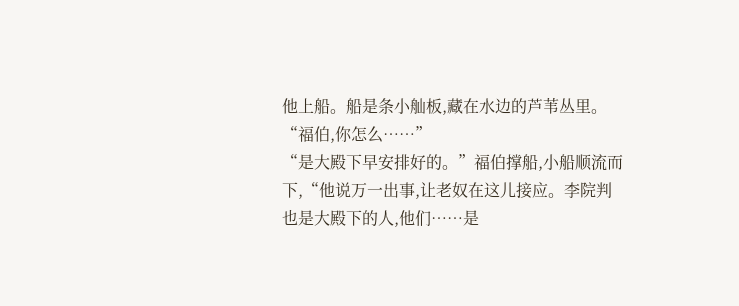他上船。船是条小舢板,藏在水边的芦苇丛里。
“福伯,你怎么……”
“是大殿下早安排好的。”福伯撑船,小船顺流而下,“他说万一出事,让老奴在这儿接应。李院判也是大殿下的人,他们……是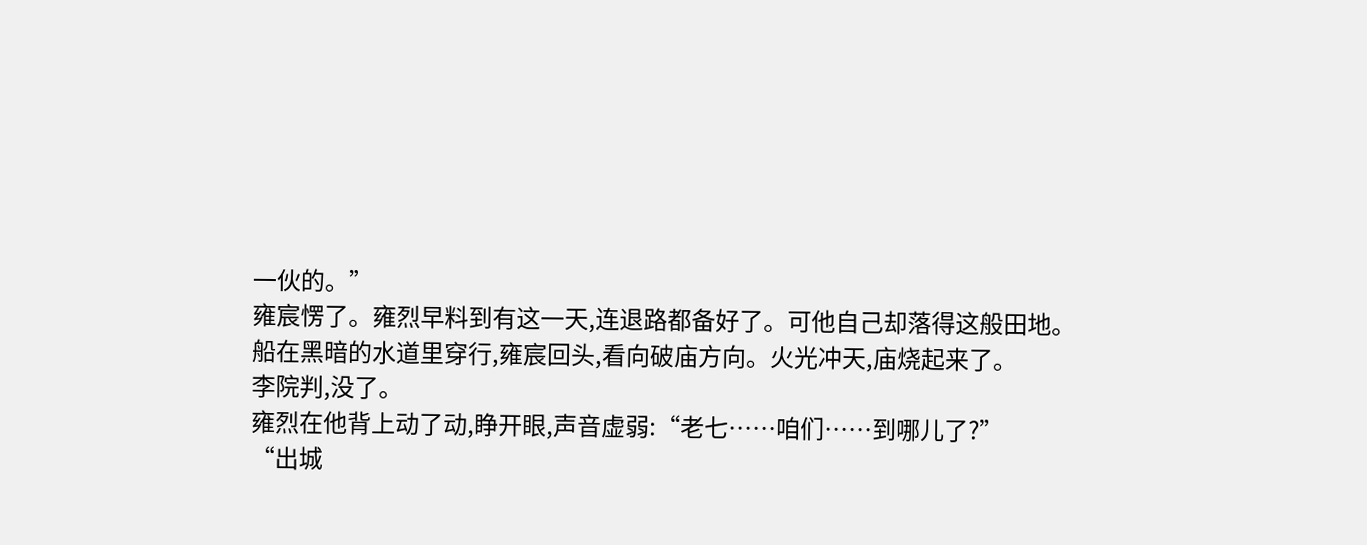一伙的。”
雍宸愣了。雍烈早料到有这一天,连退路都备好了。可他自己却落得这般田地。
船在黑暗的水道里穿行,雍宸回头,看向破庙方向。火光冲天,庙烧起来了。
李院判,没了。
雍烈在他背上动了动,睁开眼,声音虚弱:“老七……咱们……到哪儿了?”
“出城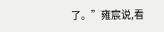了。”雍宸说,看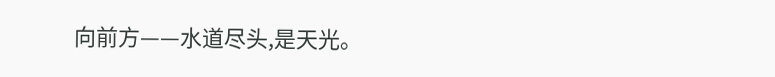向前方——水道尽头,是天光。